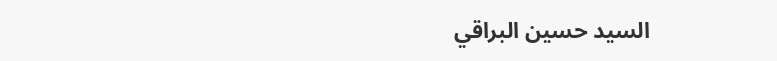السيد حسين البراقي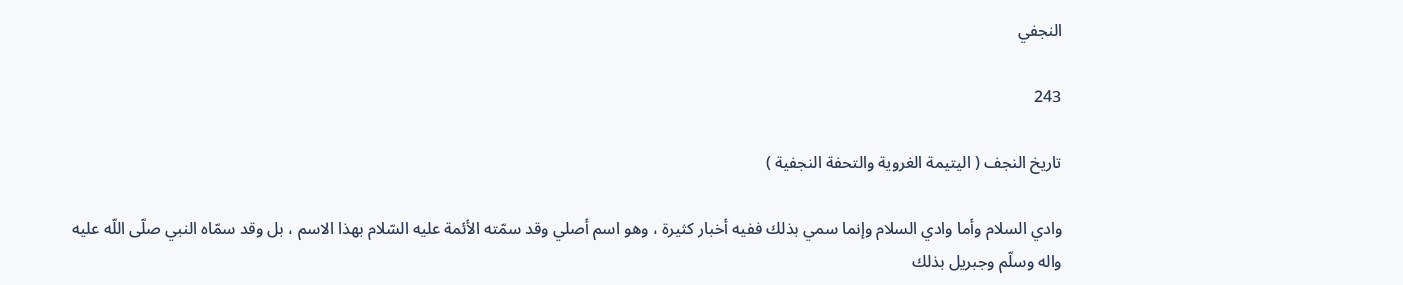النجفي

243

تاريخ النجف ( اليتيمة الغروية والتحفة النجفية )

وادي السلام وأما وادي السلام وإنما سمي بذلك ففيه أخبار كثيرة ، وهو اسم أصلي وقد سمّته الأئمة عليه السّلام بهذا الاسم ، بل وقد سمّاه النبي صلّى اللّه عليه واله وسلّم وجبريل بذلك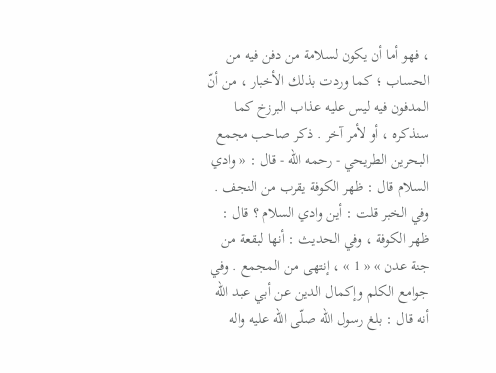، فهو أما أن يكون لسلامة من دفن فيه من الحساب ؛ كما وردت بذلك الأخبار ، من أنّ المدفون فيه ليس عليه عذاب البرزخ كما سنذكره ، أو لأمر آخر . ذكر صاحب مجمع البحرين الطريحي - رحمه اللّه - قال : « وادي السلام قال : ظهر الكوفة يقرب من النجف . وفي الخبر قلت : أين وادي السلام ؟ قال : ظهر الكوفة ، وفي الحديث : أنها لبقعة من جنة عدن » « 1 » ، إنتهى من المجمع . وفي جوامع الكلم وإكمال الدين عن أبي عبد اللّه أنه قال : بلغ رسول اللّه صلّى اللّه عليه واله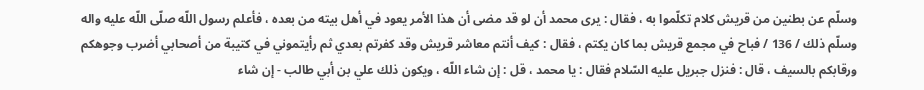وسلّم عن بطنين من قريش كلام تكلّموا به ، فقال : يرى محمد أن لو قد مضى أن هذا الأمر يعود في أهل بيته من بعده ، فأعلم رسول اللّه صلّى اللّه عليه واله وسلّم ذلك / 136 / فباح في مجمع قريش بما كان يكتم ، فقال : كيف أنتم معاشر قريش وقد كفرتم بعدي ثم رأيتموني في كتيبة من أصحابي أضرب وجوهكم ورقابكم بالسيف ، قال : فنزل جبريل عليه السّلام فقال : يا محمد ، قل : إن شاء اللّه ، ويكون ذلك علي بن أبي طالب - إن شاء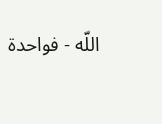اللّه - فواحدة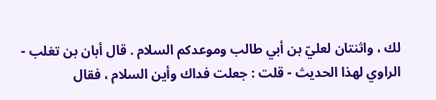لك ، واثنتان لعليّ بن أبي طالب وموعدكم السلام . قال أبان بن تغلب - الراوي لهذا الحديث - قلت : جعلت فداك وأين السلام ، فقال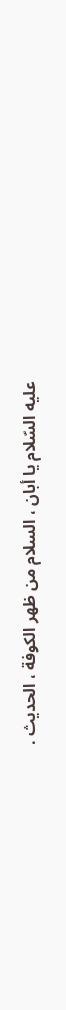عليه السّلام يا أبان ، السلام من ظهر الكوفة ، الحديث .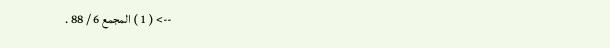--> ( 1 ) المجمع 6 / 88 .